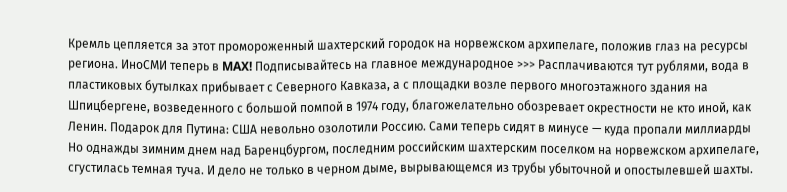Кремль цепляется за этот промороженный шахтерский городок на норвежском архипелаге, положив глаз на ресурсы региона. ИноСМИ теперь в MAX! Подписывайтесь на главное международное >>> Расплачиваются тут рублями, вода в пластиковых бутылках прибывает с Северного Кавказа, а с площадки возле первого многоэтажного здания на Шпицбергене, возведенного с большой помпой в 1974 году, благожелательно обозревает окрестности не кто иной, как Ленин. Подарок для Путина: США невольно озолотили Россию. Сами теперь сидят в минусе — куда пропали миллиарды Но однажды зимним днем над Баренцбургом, последним российским шахтерским поселком на норвежском архипелаге, сгустилась темная туча. И дело не только в черном дыме, вырывающемся из трубы убыточной и опостылевшей шахты.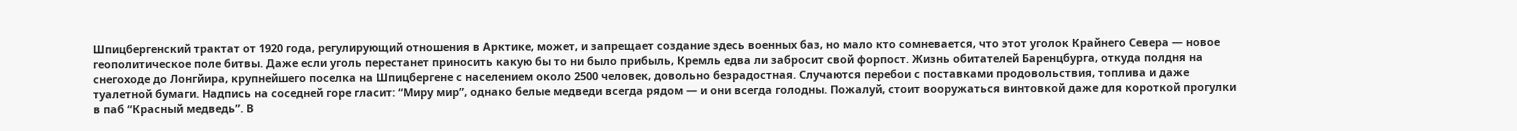Шпицбергенский трактат от 1920 года, регулирующий отношения в Арктике, может, и запрещает создание здесь военных баз, но мало кто сомневается, что этот уголок Крайнего Севера — новое геополитическое поле битвы. Даже если уголь перестанет приносить какую бы то ни было прибыль, Кремль едва ли забросит свой форпост. Жизнь обитателей Баренцбурга, откуда полдня на снегоходе до Лонгйира, крупнейшего поселка на Шпицбергене с населением около 2500 человек, довольно безрадостная. Случаются перебои с поставками продовольствия, топлива и даже туалетной бумаги. Надпись на соседней горе гласит: “Миру мир”, однако белые медведи всегда рядом — и они всегда голодны. Пожалуй, стоит вооружаться винтовкой даже для короткой прогулки в паб “Красный медведь”. В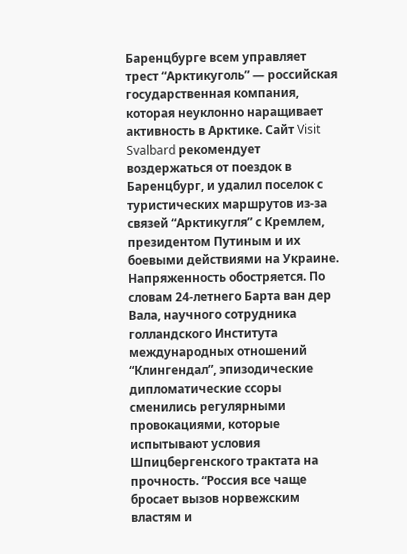Баренцбурге всем управляет трест “Арктикуголь” — российская государственная компания, которая неуклонно наращивает активность в Арктике. Сайт Visit Svalbard рекомендует воздержаться от поездок в Баренцбург, и удалил поселок с туристических маршрутов из-за связей “Арктикугля” с Кремлем, президентом Путиным и их боевыми действиями на Украине. Напряженность обостряется. По словам 24-летнего Барта ван дер Вала, научного сотрудника голландского Института международных отношений “Клингендал”, эпизодические дипломатические ссоры сменились регулярными провокациями, которые испытывают условия Шпицбергенского трактата на прочность. “Россия все чаще бросает вызов норвежским властям и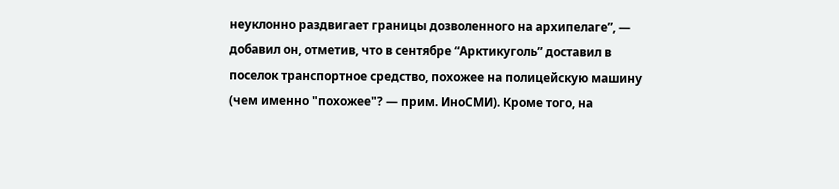неуклонно раздвигает границы дозволенного на архипелаге”, — добавил он, отметив, что в сентябре “Арктикуголь” доставил в поселок транспортное средство, похожее на полицейскую машину (чем именно "похожее"? — прим. ИноСМИ). Кроме того, на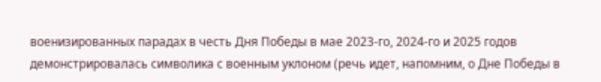военизированных парадах в честь Дня Победы в мае 2023-го, 2024-го и 2025 годов демонстрировалась символика с военным уклоном (речь идет, напомним, о Дне Победы в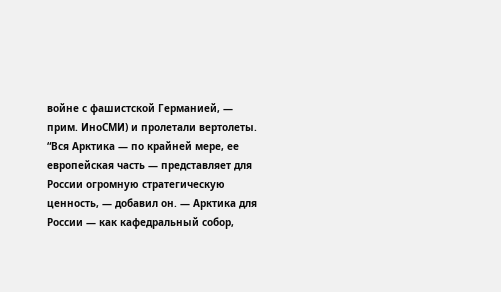войне с фашистской Германией, — прим. ИноСМИ) и пролетали вертолеты. “Вся Арктика — по крайней мере, ее европейская часть — представляет для России огромную стратегическую ценность, — добавил он. — Арктика для России — как кафедральный собор,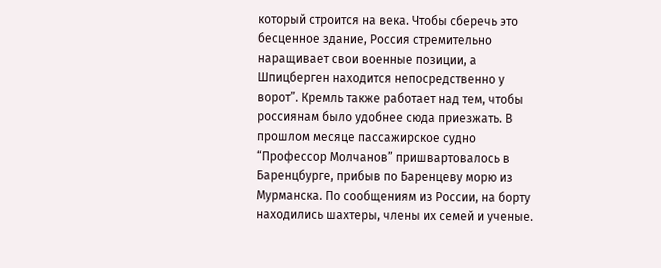который строится на века. Чтобы сберечь это бесценное здание, Россия стремительно наращивает свои военные позиции, а Шпицберген находится непосредственно у ворот”. Кремль также работает над тем, чтобы россиянам было удобнее сюда приезжать. В прошлом месяце пассажирское судно “Профессор Молчанов” пришвартовалось в Баренцбурге, прибыв по Баренцеву морю из Мурманска. По сообщениям из России, на борту находились шахтеры, члены их семей и ученые.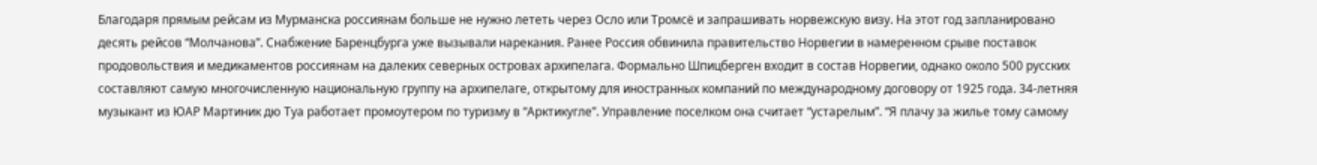Благодаря прямым рейсам из Мурманска россиянам больше не нужно лететь через Осло или Тромсё и запрашивать норвежскую визу. На этот год запланировано десять рейсов “Молчанова”. Снабжение Баренцбурга уже вызывали нарекания. Ранее Россия обвинила правительство Норвегии в намеренном срыве поставок продовольствия и медикаментов россиянам на далеких северных островах архипелага. Формально Шпицберген входит в состав Норвегии, однако около 500 русских составляют самую многочисленную национальную группу на архипелаге, открытому для иностранных компаний по международному договору от 1925 года. 34-летняя музыкант из ЮАР Мартиник дю Туа работает промоутером по туризму в “Арктикугле”. Управление поселком она считает “устарелым”. “Я плачу за жилье тому самому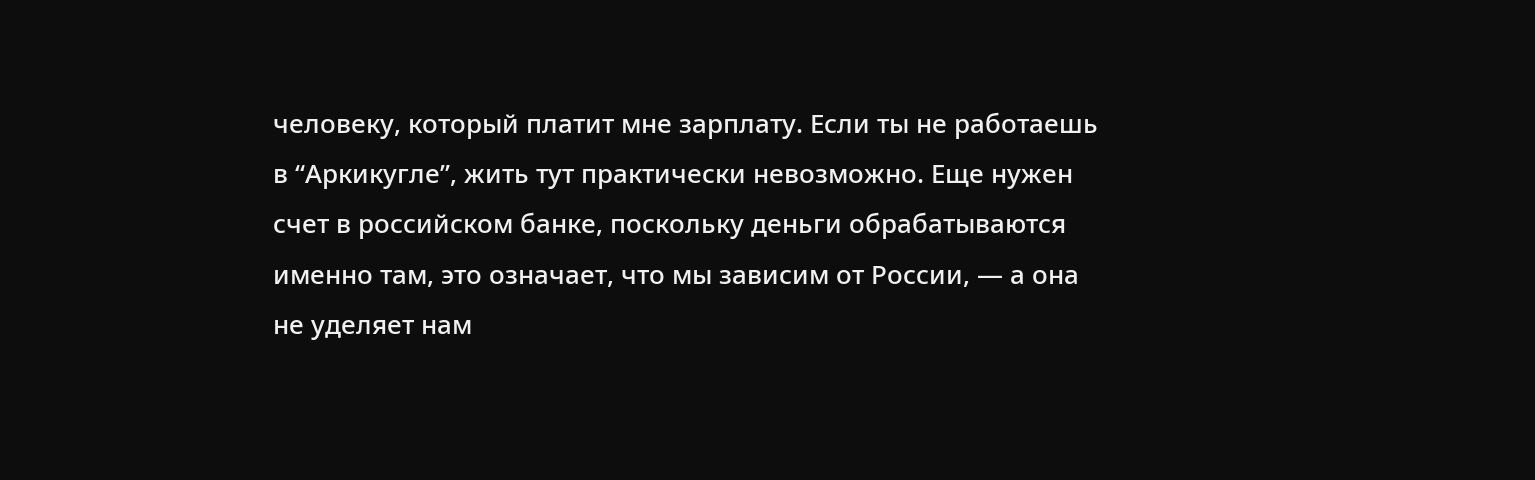человеку, который платит мне зарплату. Если ты не работаешь в “Аркикугле”, жить тут практически невозможно. Еще нужен счет в российском банке, поскольку деньги обрабатываются именно там, это означает, что мы зависим от России, — а она не уделяет нам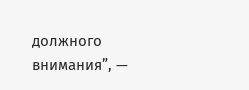должного внимания”, —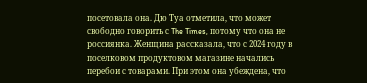посетовала она. Дю Туа отметила, что может свободно говорить с The Times, потому что она не россиянка. Женщина рассказала, что с 2024 году в поселковом продуктовом магазине начались перебои с товарами. При этом она убеждена, что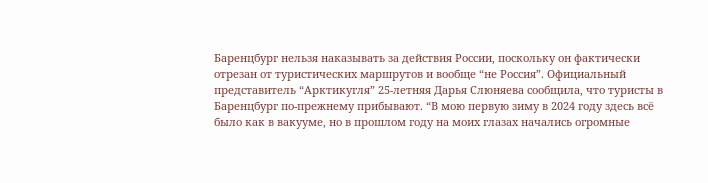Баренцбург нельзя наказывать за действия России, поскольку он фактически отрезан от туристических маршрутов и вообще “не Россия”. Официальный представитель “Арктикугля” 25-летняя Дарья Слюняева сообщила, что туристы в Баренцбург по-прежнему прибывают. “В мою первую зиму в 2024 году здесь всё было как в вакууме, но в прошлом году на моих глазах начались огромные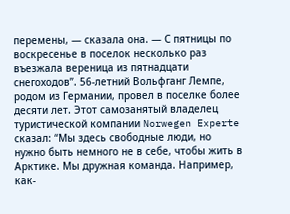перемены, — сказала она. — С пятницы по воскресенье в поселок несколько раз въезжала вереница из пятнадцати снегоходов”. 56-летний Вольфганг Лемпе, родом из Германии, провел в поселке более десяти лет. Этот самозанятый владелец туристической компании Norwegen Experte сказал: “Мы здесь свободные люди, но нужно быть немного не в себе, чтобы жить в Арктике. Мы дружная команда. Например, как-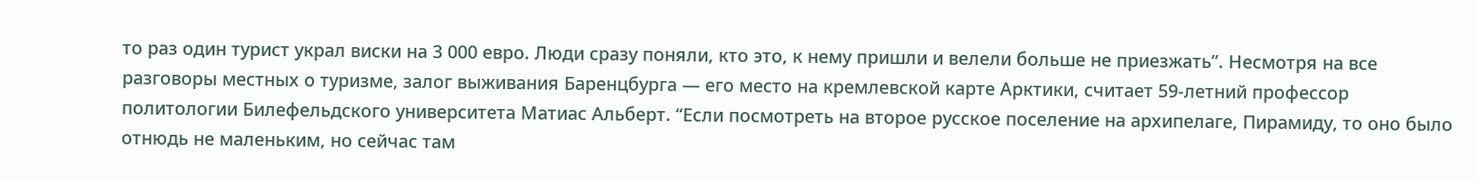то раз один турист украл виски на 3 000 евро. Люди сразу поняли, кто это, к нему пришли и велели больше не приезжать”. Несмотря на все разговоры местных о туризме, залог выживания Баренцбурга — его место на кремлевской карте Арктики, считает 59-летний профессор политологии Билефельдского университета Матиас Альберт. “Если посмотреть на второе русское поселение на архипелаге, Пирамиду, то оно было отнюдь не маленьким, но сейчас там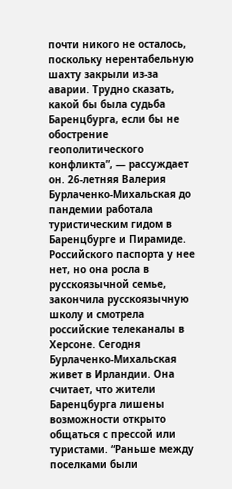почти никого не осталось, поскольку нерентабельную шахту закрыли из-за аварии. Трудно сказать, какой бы была судьба Баренцбурга, если бы не обострение геополитического конфликта”, — рассуждает он. 26-летняя Валерия Бурлаченко-Михальская до пандемии работала туристическим гидом в Баренцбурге и Пирамиде. Российского паспорта у нее нет, но она росла в русскоязычной семье, закончила русскоязычную школу и смотрела российские телеканалы в Херсоне. Сегодня Бурлаченко-Михальская живет в Ирландии. Она считает, что жители Баренцбурга лишены возможности открыто общаться с прессой или туристами. “Раньше между поселками были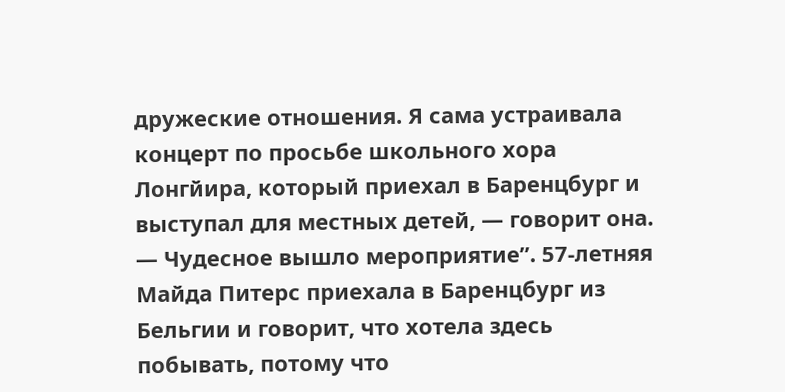дружеские отношения. Я сама устраивала концерт по просьбе школьного хора Лонгйира, который приехал в Баренцбург и выступал для местных детей, — говорит она. — Чудесное вышло мероприятие”. 57-летняя Майда Питерс приехала в Баренцбург из Бельгии и говорит, что хотела здесь побывать, потому что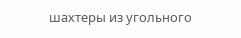шахтеры из угольного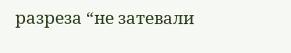разреза “не затевали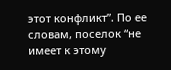этот конфликт”. По ее словам, поселок “не имеет к этому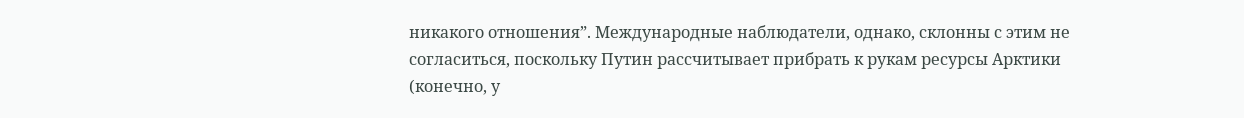никакого отношения”. Международные наблюдатели, однако, склонны с этим не согласиться, поскольку Путин рассчитывает прибрать к рукам ресурсы Арктики (конечно, у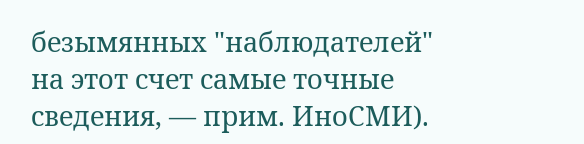безымянных "наблюдателей" на этот счет самые точные сведения, — прим. ИноСМИ).